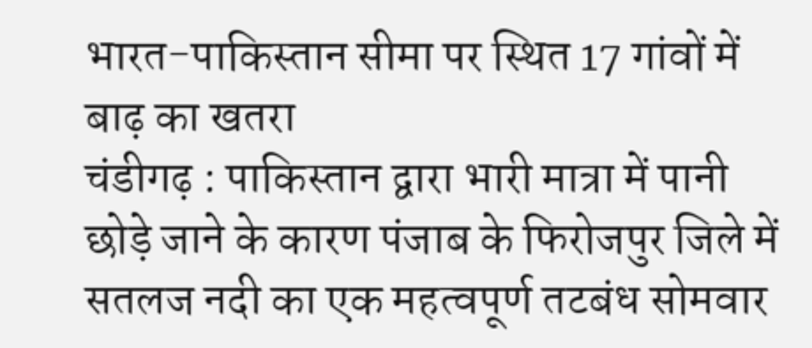भारत-पाकिस्तान सीमा पर स्थित 17 गांवों में बाढ़ का खतरा
चंडीगढ़ : पाकिस्तान द्वारा भारी मात्रा में पानी छोड़े जाने के कारण पंजाब के फिरोजपुर जिले में सतलज नदी का एक महत्वपूर्ण तटबंध सोमवार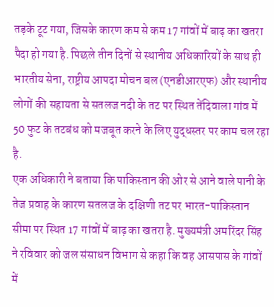तड़के टूट गया, जिसके कारण कम से कम 17 गांवों में बाढ़ का खतरा पैदा हो गया है. पिछले तीन दिनों से स्थानीय अधिकारियों के साथ ही भारतीय सेना, राष्ट्रीय आपदा मोचन बल (एनडीआरएफ) और स्थानीय लोगों की सहायता से सतलज नदी के तट पर स्थित तेंदिवाला गांव में 50 फुट के तटबंध को मजबूत करने के लिए युद्धस्तर पर काम चल रहा है.
एक अधिकारी ने बताया कि पाकिस्तान की ओर से आने वाले पानी के तेज प्रवाह के कारण सतलज के दक्षिणी तट पर भारत-पाकिस्तान सीमा पर स्थित 17 गांवों में बाढ़ का खतरा है. मुख्यमंत्री अमरिंदर सिंह ने रविवार को जल संसाधन विभाग से कहा कि वह आसपास के गांवों में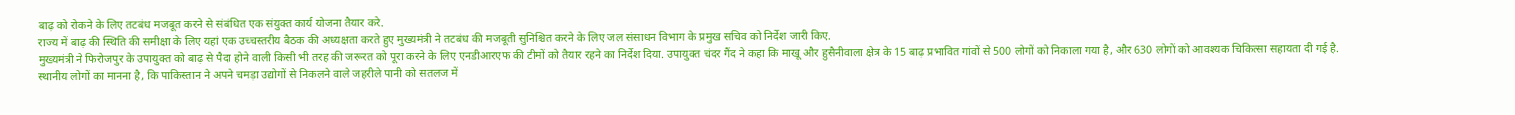बाढ़ को रोकने के लिए तटबंध मजबूत करने से संबंधित एक संयुक्त कार्य योजना तैयार करे.
राज्य में बाढ़ की स्थिति की समीक्षा के लिए यहां एक उच्चस्तरीय बैठक की अध्यक्षता करते हुए मुख्यमंत्री ने तटबंध की मजबूती सुनिश्चित करने के लिए जल संसाधन विभाग के प्रमुख सचिव को निर्देश जारी किए.
मुख्यमंत्री ने फिरोजपुर के उपायुक्त को बाढ़ से पैदा होने वाली किसी भी तरह की जरूरत को पूरा करने के लिए एनडीआरएफ की टीमों को तैयार रहने का निर्देश दिया. उपायुक्त चंदर गैंद ने कहा कि माखू और हुसैनीवाला क्षेत्र के 15 बाढ़ प्रभावित गांवों से 500 लोगों को निकाला गया है, और 630 लोगों को आवश्यक चिकित्सा सहायता दी गई है.
स्थानीय लोगों का मानना है, कि पाकिस्तान ने अपने चमड़ा उद्योगों से निकलने वाले जहरीले पानी को सतलज में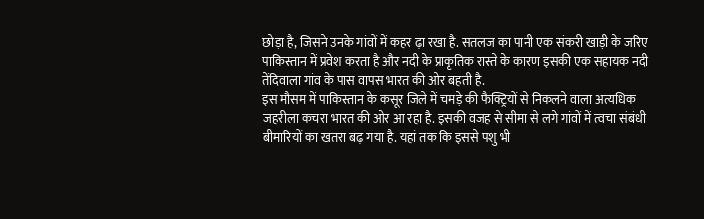छोड़ा है, जिसने उनके गांवों में कहर ढ़ा रखा है. सतलज का पानी एक संकरी खाड़ी के जरिए पाकिस्तान में प्रवेश करता है और नदी के प्राकृतिक रास्ते के कारण इसकी एक सहायक नदी तेंदिवाला गांव के पास वापस भारत की ओर बहती है.
इस मौसम में पाकिस्तान के कसूर जिले में चमड़े की फैक्ट्रियों से निकलने वाला अत्यधिक जहरीला कचरा भारत की ओर आ रहा है. इसकी वजह से सीमा से लगे गांवों में त्वचा संबंधी बीमारियों का खतरा बढ़ गया है. यहां तक कि इससे पशु भी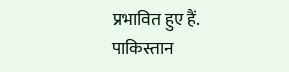प्रभावित हुए हैं. पाकिस्तान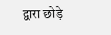द्वारा छोड़े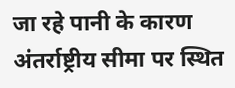जा रहे पानी के कारण अंतर्राष्ट्रीय सीमा पर स्थित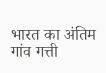भारत का अंतिम गांव गत्ती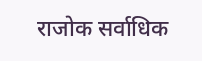राजोक सर्वाधिक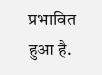प्रभावित हुआ है.